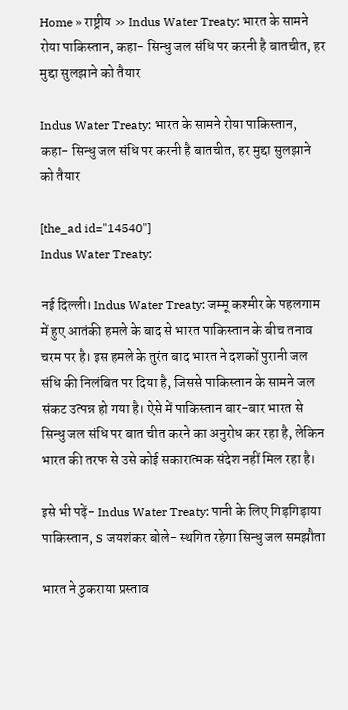Home » राष्ट्रीय » Indus Water Treaty: भारत के सामने रोया पाकिस्तान, कहा- सिन्धु जल संधि पर करनी है बातचीत, हर मुद्दा सुलझाने को तैयार

Indus Water Treaty: भारत के सामने रोया पाकिस्तान, कहा- सिन्धु जल संधि पर करनी है बातचीत, हर मुद्दा सुलझाने को तैयार

[the_ad id="14540"]
Indus Water Treaty:

नई दिल्ली। Indus Water Treaty: जम्मू कश्मीर के पहलगाम में हुए आतंकी हमले के बाद से भारत पाकिस्तान के बीच तनाव चरम पर है। इस हमले के तुरंत बाद भारत ने दशकों पुरानी जल संधि की निलंबित पर दिया है, जिससे पाकिस्तान के सामने जल संकट उत्पन्न हो गया है। ऐसे में पाकिस्तान बार-बार भारत से सिन्धु जल संधि पर बात चीत करने का अनुरोध कर रहा है, लेकिन भारत की तरफ से उसे कोई सकारात्मक संदेश नहीं मिल रहा है।

इसे भी पढ़ें- Indus Water Treaty: पानी के लिए गिड़गिड़ाया पाकिस्तान, S जयशंकर बोले- स्थगित रहेगा सिन्धु जल समझौता

भारत ने ठुकराया प्रस्ताव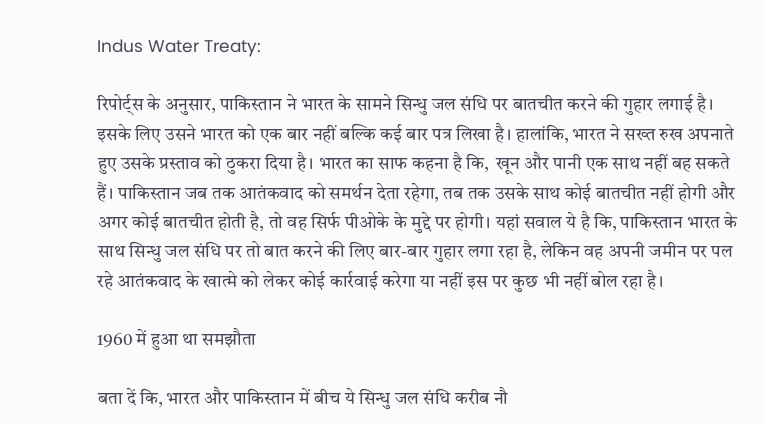Indus Water Treaty:

रिपोर्ट्स के अनुसार, पाकिस्तान ने भारत के सामने सिन्धु जल संधि पर बातचीत करने की गुहार लगाई है। इसके लिए उसने भारत को एक बार नहीं बल्कि कई बार पत्र लिखा है। हालांकि, भारत ने सख्त रुख अपनाते हुए उसके प्रस्ताव को ठुकरा दिया है। भारत का साफ कहना है कि,  खून और पानी एक साथ नहीं बह सकते हैं। पाकिस्तान जब तक आतंकवाद को समर्थन देता रहेगा, तब तक उसके साथ कोई बातचीत नहीं होगी और अगर कोई बातचीत होती है, तो वह सिर्फ पीओके के मुद्दे पर होगी। यहां सवाल ये है कि, पाकिस्तान भारत के साथ सिन्धु जल संधि पर तो बात करने की लिए बार-बार गुहार लगा रहा है, लेकिन वह अपनी जमीन पर पल रहे आतंकवाद के खात्मे को लेकर कोई कार्रवाई करेगा या नहीं इस पर कुछ भी नहीं बोल रहा है।

1960 में हुआ था समझौता

बता दें कि, भारत और पाकिस्तान में बीच ये सिन्धु जल संधि करीब नौ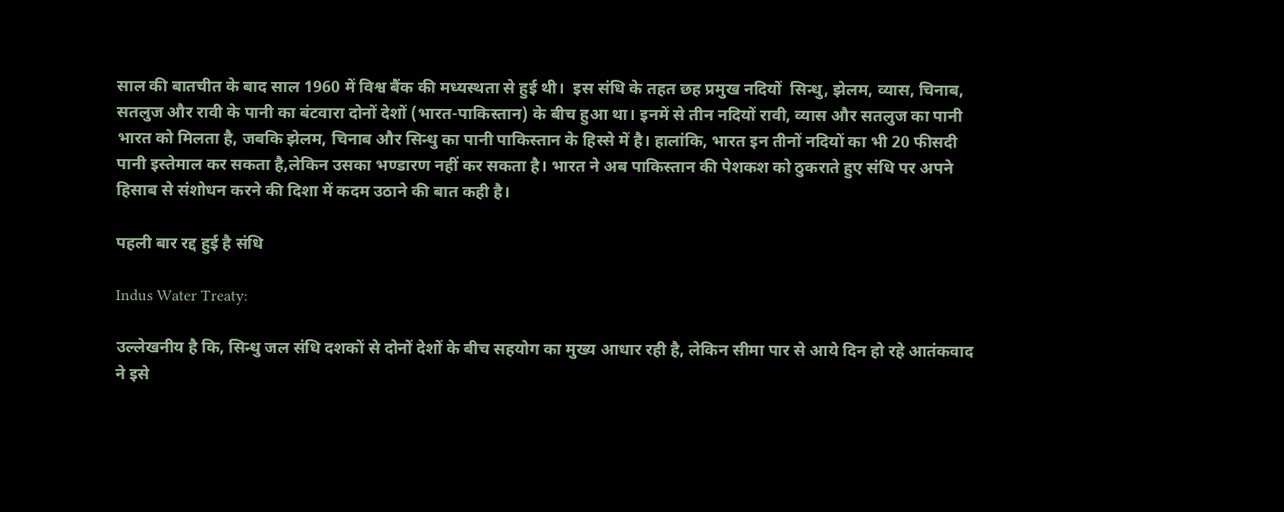साल की बातचीत के बाद साल 1960 में विश्व बैंक की मध्यस्थता से हुई थी।  इस संधि के तहत छह प्रमुख नदियों  सिन्धु, झेलम, व्यास, चिनाब, सतलुज और रावी के पानी का बंटवारा दोनों देशों (भारत-पाकिस्तान) के बीच हुआ था। इनमें से तीन नदियों रावी, व्यास और सतलुज का पानी भारत को मिलता है, जबकि झेलम, चिनाब और सिन्धु का पानी पाकिस्तान के हिस्से में है। हालांकि, भारत इन तीनों नदियों का भी 20 फीसदी पानी इस्तेमाल कर सकता है,लेकिन उसका भण्डारण नहीं कर सकता है। भारत ने अब पाकिस्तान की पेशकश को ठुकराते हुए संधि पर अपने हिसाब से संशोधन करने की दिशा में कदम उठाने की बात कही है।

पहली बार रद्द हुई है संधि

Indus Water Treaty:

उल्लेखनीय है कि, सिन्धु जल संधि दशकों से दोनों देशों के बीच सहयोग का मुख्य आधार रही है, लेकिन सीमा पार से आये दिन हो रहे आतंकवाद ने इसे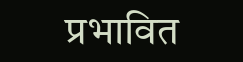प्रभावित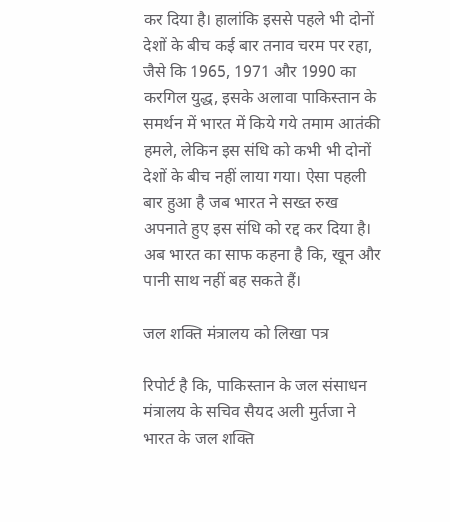कर दिया है। हालांकि इससे पहले भी दोनों देशों के बीच कई बार तनाव चरम पर रहा, जैसे कि 1965, 1971 और 1990 का करगिल युद्ध, इसके अलावा पाकिस्तान के समर्थन में भारत में किये गये तमाम आतंकी हमले, लेकिन इस संधि को कभी भी दोनों देशों के बीच नहीं लाया गया। ऐसा पहली बार हुआ है जब भारत ने सख्त रुख अपनाते हुए इस संधि को रद्द कर दिया है। अब भारत का साफ कहना है कि, खून और पानी साथ नहीं बह सकते हैं।

जल शक्ति मंत्रालय को लिखा पत्र

रिपोर्ट है कि, पाकिस्तान के जल संसाधन मंत्रालय के सचिव सैयद अली मुर्तजा ने भारत के जल शक्ति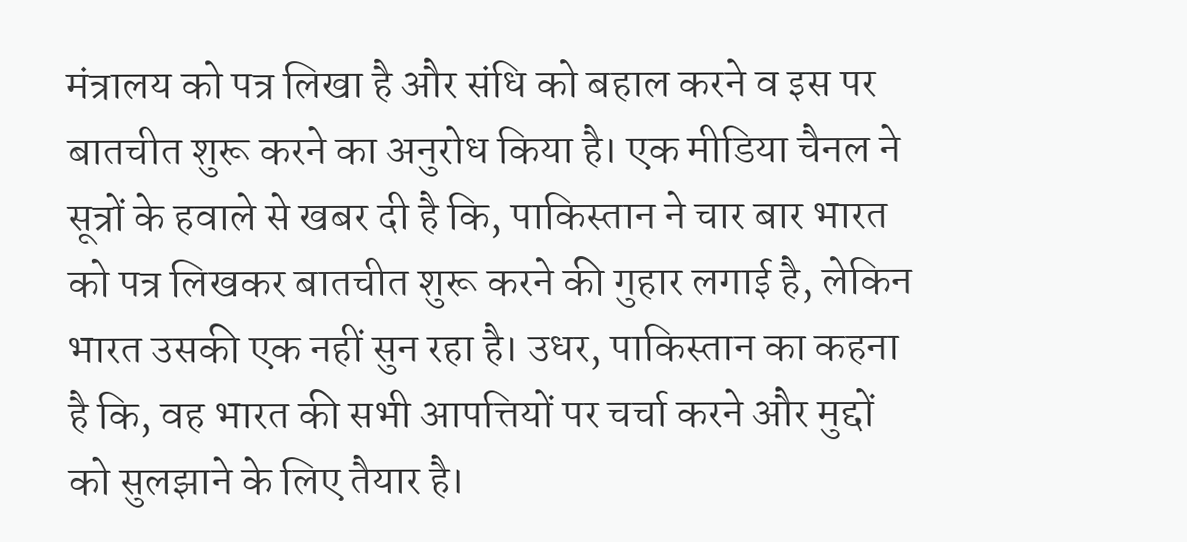मंत्रालय को पत्र लिखा है और संधि को बहाल करने व इस पर बातचीत शुरू करने का अनुरोध किया है। एक मीडिया चैनल ने सूत्रों के हवाले से खबर दी है कि, पाकिस्तान ने चार बार भारत को पत्र लिखकर बातचीत शुरू करने की गुहार लगाई है, लेकिन भारत उसकी एक नहीं सुन रहा है। उधर, पाकिस्तान का कहना है कि, वह भारत की सभी आपत्तियों पर चर्चा करने और मुद्दों को सुलझाने के लिए तैयार है।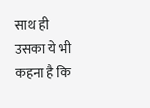साथ ही उसका ये भी कहना है कि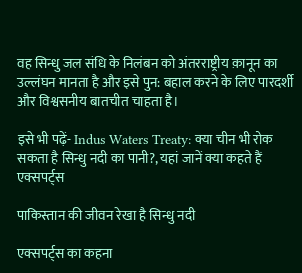वह सिन्धु जल संधि के निलंबन को अंतरराष्ट्रीय क़ानून का उल्लंघन मानता है और इसे पुन: बहाल करने के लिए पारदर्शी और विश्वसनीय बातचीत चाहता है।

इसे भी पढ़ें- Indus Waters Treaty: क्या चीन भी रोक सकता है सिन्धु नदी का पानी?, यहां जानें क्या कहते हैं एक्सपर्ट्स

पाकिस्तान की जीवन रेखा है सिन्धु नदी

एक्सपर्ट्स का कहना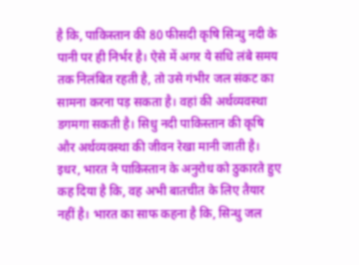है कि, पाकिस्तान की 80 फीसदी कृषि सिन्धु नदी के पानी पर ही निर्भर है। ऐसे में अगर ये संधि लंबे समय तक निलंबित रहती है, तो उसे गंभीर जल संकट का सामना करना पड़ सकता है। वहां की अर्थव्यवस्था डगमगा सकती है। सिधु नदी पाकिस्तान की कृषि और अर्थव्यवस्था की जीवन रेखा मानी जाती है। इधर, भारत ने पाकिस्तान के अनुरोध को ठुकारते हुए कह दिया है कि, वह अभी बातचीत के लिए तैयार नहीं है। भारत का साफ कहना है कि, सिन्धु जल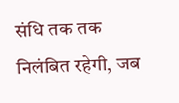संधि तक तक निलंबित रहेगी, जब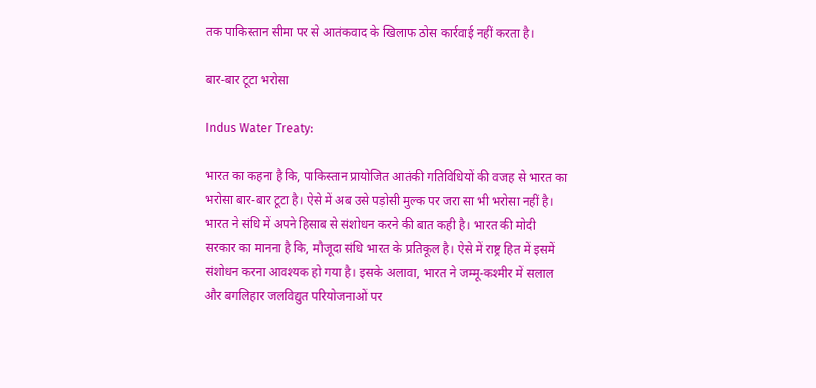तक पाकिस्तान सीमा पर से आतंकवाद के खिलाफ ठोस कार्रवाई नहीं करता है।

बार-बार टूटा भरोसा

Indus Water Treaty:

भारत का कहना है कि, पाकिस्तान प्रायोजित आतंकी गतिविधियों की वजह से भारत का भरोसा बार-बार टूटा है। ऐसे में अब उसे पड़ोसी मुल्क पर जरा सा भी भरोसा नहीं है। भारत ने संधि में अपने हिसाब से संशोधन करने की बात कही है। भारत की मोदी सरकार का मानना है कि, मौजूदा संधि भारत के प्रतिकूल है। ऐसे में राष्ट्र हित में इसमें संशोधन करना आवश्यक हो गया है। इसके अलावा, भारत ने जम्मू-कश्मीर में सलाल और बगलिहार जलविद्युत परियोजनाओं पर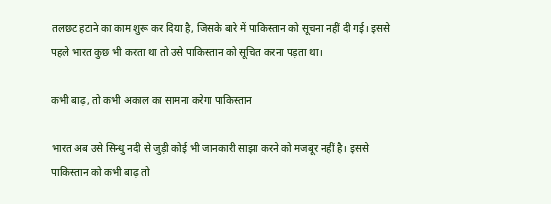तलछट हटाने का काम शुरू कर दिया है, जिसके बारे में पाकिस्तान को सूचना नहीं दी गई। इससे पहले भारत कुछ भी करता था तो उसे पाकिस्तान को सूचित करना पड़ता था।

कभी बाढ़, तो कभी अकाल का सामना करेगा पाकिस्तान

भारत अब उसे सिन्धु नदी से जुड़ी कोई भी जानकारी साझा करने को मजबूर नहीं है। इससे पाकिस्तान को कभी बाढ़ तो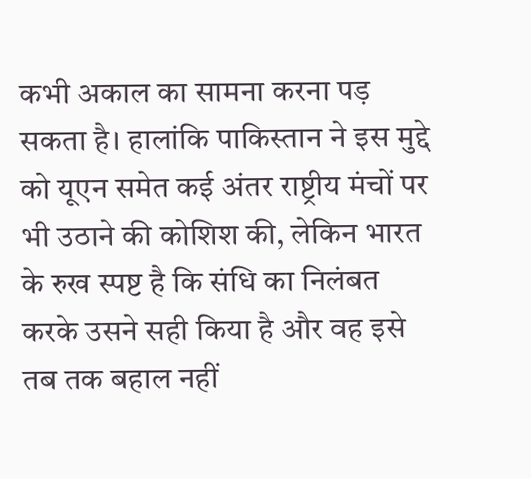कभी अकाल का सामना करना पड़ सकता है। हालांकि पाकिस्तान ने इस मुद्दे को यूएन समेत कई अंतर राष्ट्रीय मंचों पर भी उठाने की कोशिश की, लेकिन भारत के रुख स्पष्ट है कि संधि का निलंबत करके उसने सही किया है और वह इसे तब तक बहाल नहीं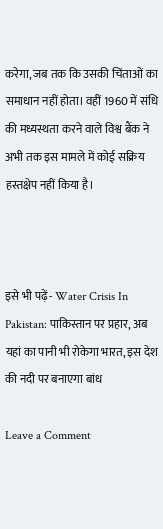करेगा, जब तक कि उसकी चिंताओं का समाधान नहीं होता। वहीं 1960 में संधि की मध्यस्थता करने वाले विश्व बैंक ने अभी तक इस मामले में कोई सक्रिय हस्तक्षेप नहीं किया है।



इसे भी पढ़ें- Water Crisis In Pakistan: पाकिस्तान पर प्रहार, अब यहां का पानी भी रोकेगा भारत, इस देश की नदी पर बनाएगा बांध

Leave a Comment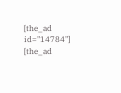[the_ad id="14784"]
[the_ad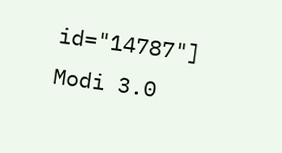id="14787"]
Modi 3.0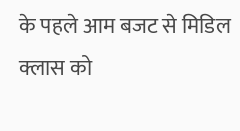के पहले आम बजट से मिडिल क्लास को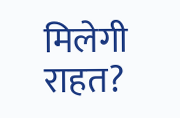मिलेगी राहत?